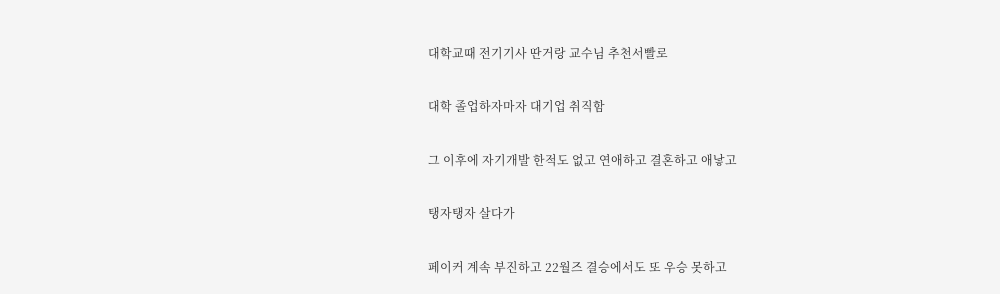대학교때 전기기사 딴거랑 교수님 추천서빨로

대학 졸업하자마자 대기업 취직함

그 이후에 자기개발 한적도 없고 연애하고 결혼하고 애낳고

탱자탱자 살다가

페이커 계속 부진하고 22월즈 결승에서도 또 우승 못하고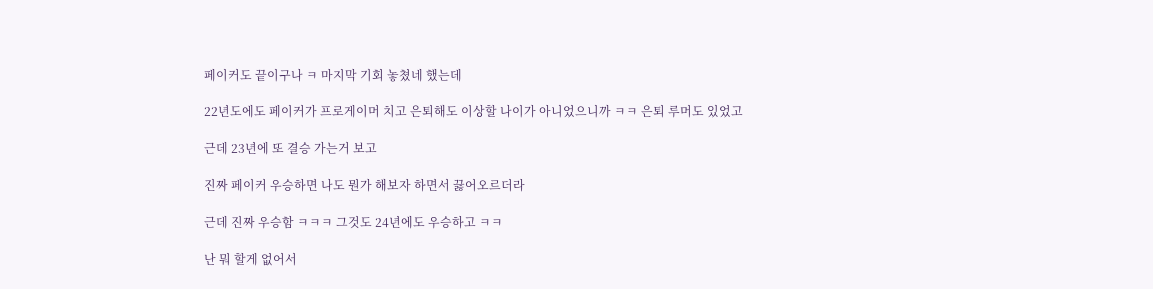페이커도 끝이구나 ㅋ 마지막 기회 놓쳤네 했는데

22년도에도 페이커가 프로게이머 치고 은퇴해도 이상할 나이가 아니었으니까 ㅋㅋ 은퇴 루머도 있었고

근데 23년에 또 결승 가는거 보고

진짜 페이커 우승하면 나도 뭔가 해보자 하면서 끓어오르더라

근데 진짜 우승함 ㅋㅋㅋ 그것도 24년에도 우승하고 ㅋㅋ

난 뭐 할게 없어서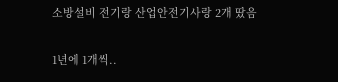소방설비 전기랑 산업안전기사랑 2개 땄음

1년에 1개씩..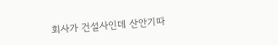회사가 건설사인데 산안기따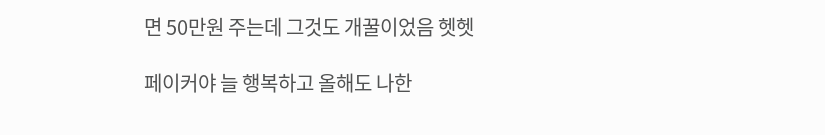면 50만원 주는데 그것도 개꿀이었음 헷헷

페이커야 늘 행복하고 올해도 나한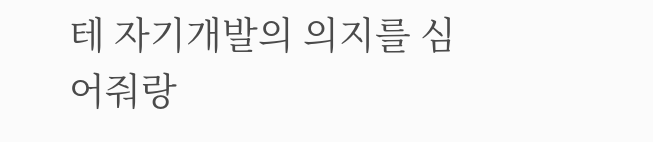테 자기개발의 의지를 심어줘랑